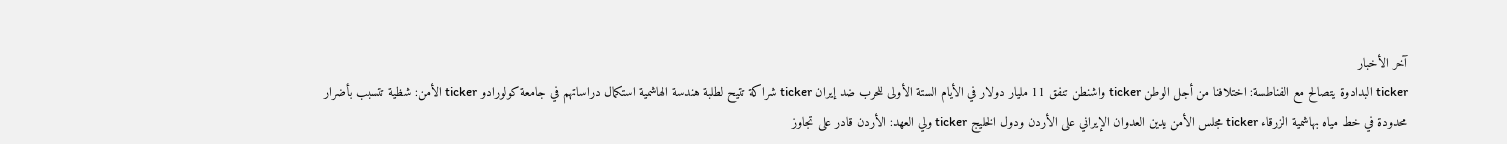آخر الأخبار
ticker البدادوة يتصالح مع الفناطسة: اختلافنا من أجل الوطن ticker واشنطن تنفق 11 مليار دولار في الأيام الستة الأولى للحرب ضد إيران ticker شراكة تتيح لطلبة هندسة الهاشمية استكمال دراساتهم في جامعة كولورادو ticker الأمن: شظية تتسبب بأضرار محدودة في خط مياه بهاشمية الزرقاء ticker مجلس الأمن يدين العدوان الإيراني على الأردن ودول الخليج ticker ولي العهد: الأردن قادر على تجاوز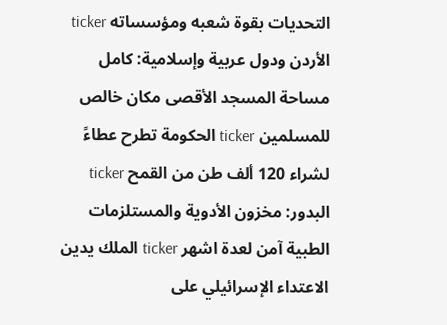التحديات بقوة شعبه ومؤسساته ticker الأردن ودول عربية وإسلامية: كامل مساحة المسجد الأقصى مكان خالص للمسلمين ticker الحكومة تطرح عطاءً لشراء 120 ألف طن من القمح ticker البدور: مخزون الأدوية والمستلزمات الطبية آمن لعدة اشهر ticker الملك يدين الاعتداء الإسرائيلي على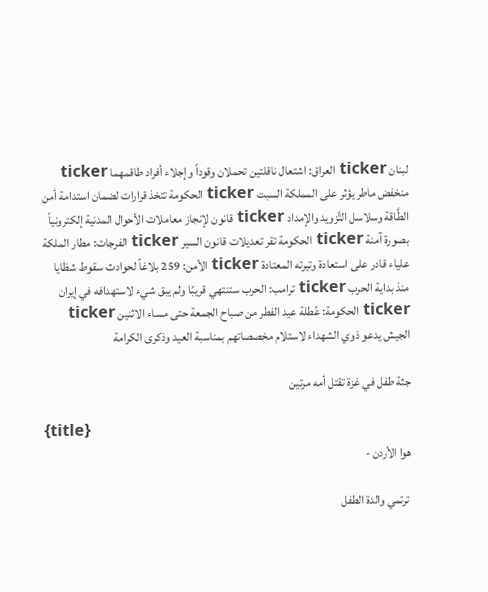لبنان ticker العراق: اشتعال ناقلتين تحملان وقوداً وإجلاء أفراد طاقمهما ticker منخفض ماطر يؤثر على المملكة السبت ticker الحكومة تتخذ قرارات لضمان استدامة أمن الطَّاقة وسلاسل التَّزويد والإمداد ticker قانون لإنجاز معاملات الأحوال المدنية إلكترونياً بصورة آمنة ticker الحكومة تقر تعديلات قانون السير ticker الفرجات: مطار الملكة علياء قادر على استعادة وتيرته المعتادة ticker الأمن: 259 بلاغاً لحوادث سقوط شظايا منذ بداية الحرب ticker ترامب: الحرب ستنتهي قريبًا ولم يبق شيء لاستهدافه في إيران ticker الحكومة: عُطلة عيد الفطر من صباح الجمعة حتى مساء الاثنين ticker الجيش يدعو ذوي الشهداء لاستلام مخصصاتهم بمناسبة العيد وذكرى الكرامة

جثة طفل في غزة تقتل أمه مرتين

{title}
هوا الأردن -

 ترتمي والدة الطفل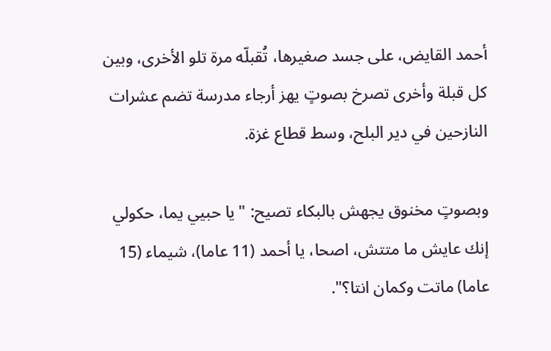أحمد القايض، على جسد صغيرها، تُقبلّه مرة تلو الأخرى، وبين كل قبلة وأخرى تصرخ بصوتٍ يهز أرجاء مدرسة تضم عشرات النازحين في دير البلح، وسط قطاع غزة.

وبصوتٍ مخنوق يجهش بالبكاء تصيح: "يا حبيي يما، حكولي إنك عايش ما متتش، اصحا، يا أحمد (11 عاما)، شيماء (15 عاما) ماتت وكمان انتا؟".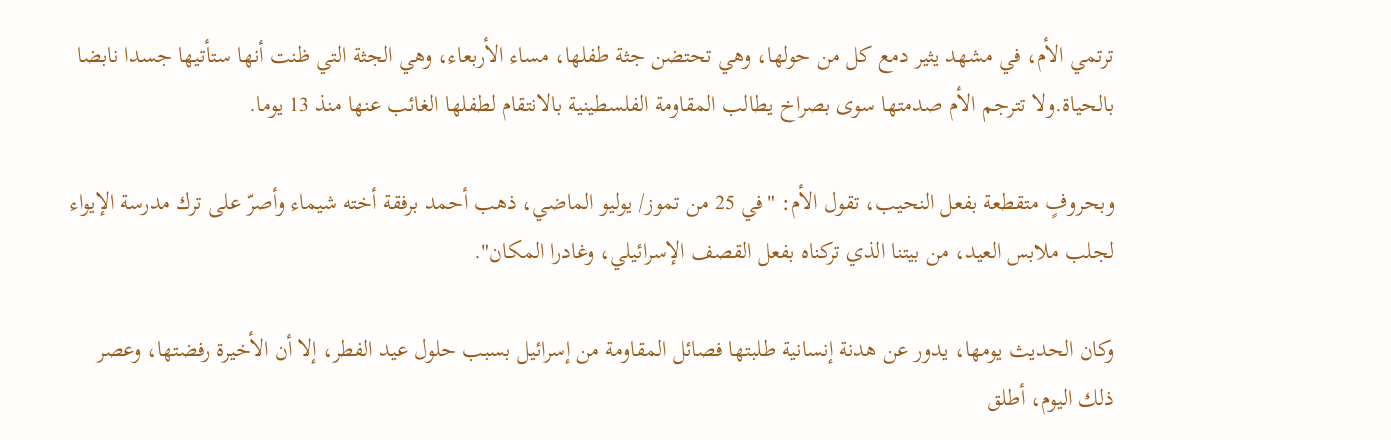ترتمي الأم، في مشهد يثير دمع كل من حولها، وهي تحتضن جثة طفلها، مساء الأربعاء، وهي الجثة التي ظنت أنها ستأتيها جسدا نابضا بالحياة.ولا تترجم الأم صدمتها سوى بصراخ يطالب المقاومة الفلسطينية بالانتقام لطفلها الغائب عنها منذ 13 يوما.

وبحروفٍ متقطعة بفعل النحيب، تقول الأم: "في 25 من تموز/ يوليو الماضي، ذهب أحمد برفقة أخته شيماء وأصرّ على ترك مدرسة الإيواء لجلب ملابس العيد، من بيتنا الذي تركناه بفعل القصف الإسرائيلي، وغادرا المكان".

وكان الحديث يومها، يدور عن هدنة إنسانية طلبتها فصائل المقاومة من إسرائيل بسبب حلول عيد الفطر، إلا أن الأخيرة رفضتها، وعصر ذلك اليوم، أطلق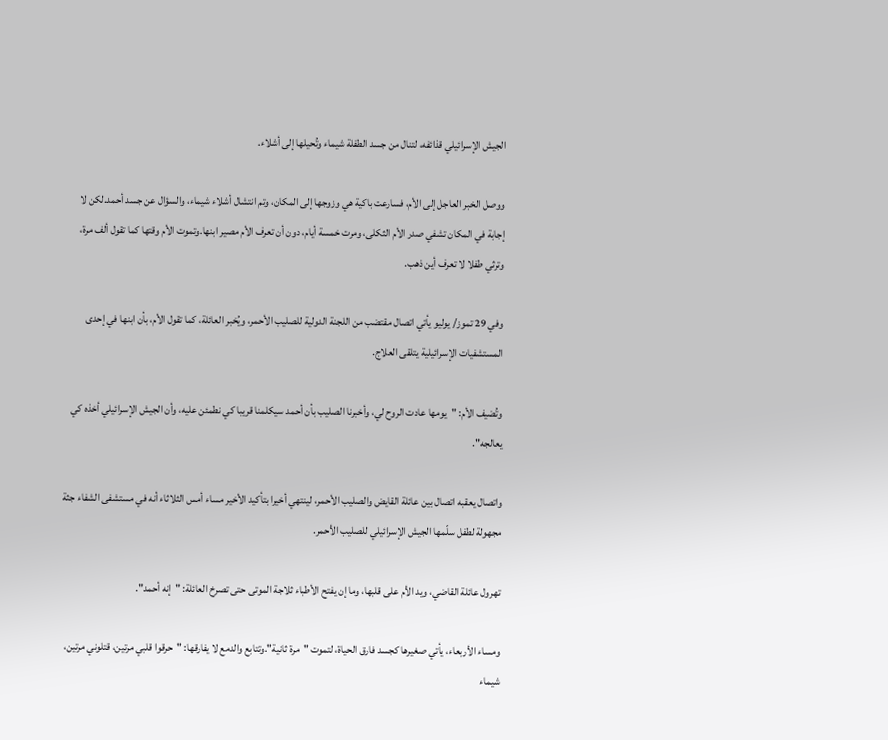الجيش الإسرائيلي قذائفه، لتنال من جسد الطفلة شيماء وتُحيلها إلى أشلاء.

ووصل الخبر العاجل إلى الأم، فسارعت باكية هي وزوجها إلى المكان، وتم انتشال أشلاء شيماء، والسؤال عن جسد أحمد.لكن لا إجابة في المكان تشفي صدر الأم الثكلى، ومرت خمسة أيام، دون أن تعرف الأم مصير ابنها.وتموت الأم وقتها كما تقول ألف مرة، وترثي طفلا لا تعرف أين ذهب.

وفي 29 تموز/ يوليو يأتي اتصال مقتضب من اللجنة الدولية للصليب الأحمر، ويُخبر العائلة، كما تقول الأم، بأن ابنها في إحدى المستشفيات الإسرائيلية يتلقى العلاج.

وتُضيف الأم: "يومها عادت الروح لي، وأخبرنا الصليب بأن أحمد سيكلمنا قريبا كي نطمئن عليه، وأن الجيش الإسرائيلي أخذه كي يعالجه".

واتصال يعقبه اتصال بين عائلة القايض والصليب الأحمر، لينتهي أخيرا بتأكيد الأخير مساء أمس الثلاثاء أنه في مستشفى الشفاء جثة مجهولة لطفل سلّمها الجيش الإسرائيلي للصليب الأحمر.

تهرول عائلة القاضي، ويد الأم على قلبها، وما إن يفتح الأطباء ثلاجة الموتى حتى تصرخ العائلة: "إنه أحمد".

ومساء الأربعاء، يأتي صغيرها كجسد فارق الحياة، لتموت "مرة ثانية".وتتابع والدمع لا يفارقها: "حرقوا قلبي مرتين، قتلوني مرتين، شيماء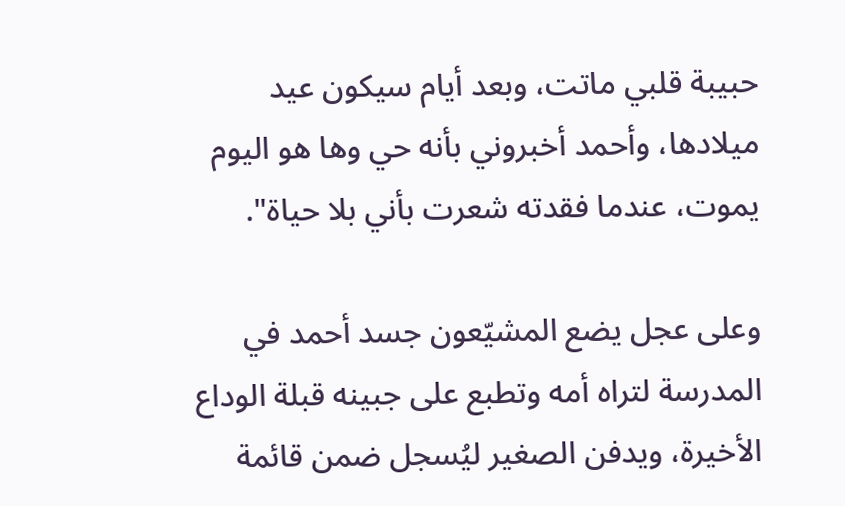حبيبة قلبي ماتت، وبعد أيام سيكون عيد ميلادها، وأحمد أخبروني بأنه حي وها هو اليوم يموت، عندما فقدته شعرت بأني بلا حياة".

وعلى عجل يضع المشيّعون جسد أحمد في المدرسة لتراه أمه وتطبع على جبينه قبلة الوداع الأخيرة، ويدفن الصغير ليُسجل ضمن قائمة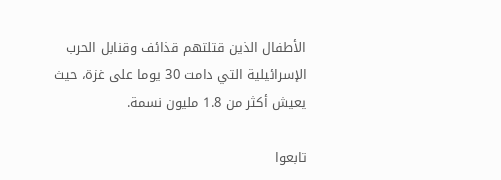الأطفال الذين قتلتهم قذائف وقنابل الحرب الإسرائيلية التي دامت 30 يوما على غزة، حيث يعيش أكثر من 1.8 مليون نسمة.

تابعوا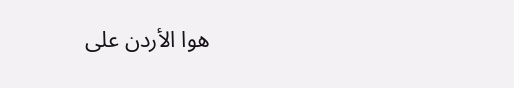هوا الأردن على